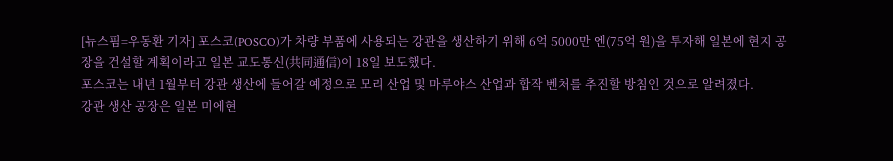[뉴스핌=우동환 기자] 포스코(POSCO)가 차량 부품에 사용되는 강관을 생산하기 위해 6억 5000만 엔(75억 원)을 투자해 일본에 현지 공장을 건설할 계획이라고 일본 교도통신(共同通信)이 18일 보도했다.
포스코는 내년 1월부터 강관 생산에 들어갈 예정으로 모리 산업 및 마루야스 산업과 합작 벤처를 추진할 방침인 것으로 알려졌다.
강관 생산 공장은 일본 미에현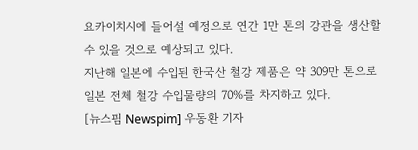요카이치시에 들어설 예정으로 연간 1만 톤의 강관을 생산할 수 있을 것으로 예상되고 있다.
지난해 일본에 수입된 한국산 철강 제품은 약 309만 톤으로 일본 전체 철강 수입물량의 70%를 차지하고 있다.
[뉴스핌 Newspim] 우동환 기자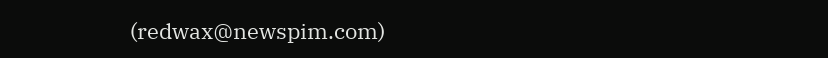(redwax@newspim.com)